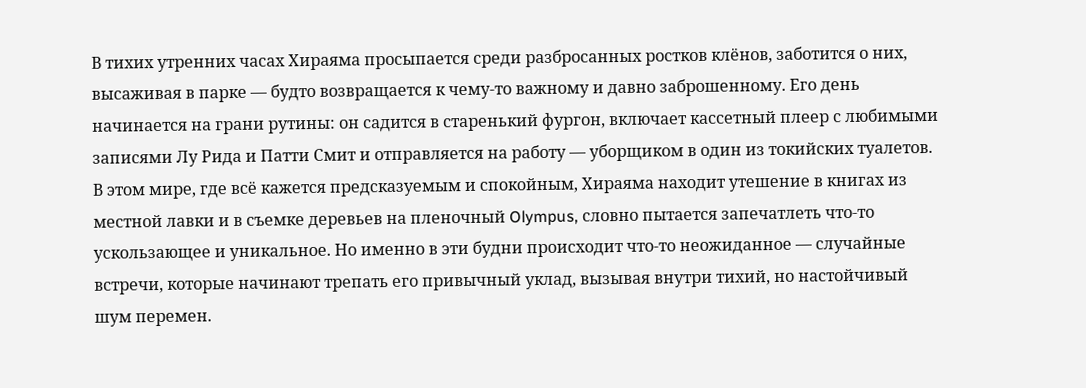В тихих утренних часах Хираяма просыпается среди разбросанных ростков клёнов, заботится о них, высаживая в парке — будто возвращается к чему-то важному и давно заброшенному. Его день начинается на грани рутины: он садится в старенький фургон, включает кассетный плеер с любимыми записями Лу Рида и Патти Смит и отправляется на работу — уборщиком в один из токийских туалетов. В этом мире, где всё кажется предсказуемым и спокойным, Хираяма находит утешение в книгах из местной лавки и в съемке деревьев на пленочный Olympus, словно пытается запечатлеть что-то ускользающее и уникальное. Но именно в эти будни происходит что-то неожиданное — случайные встречи, которые начинают трепать его привычный уклад, вызывая внутри тихий, но настойчивый шум перемен.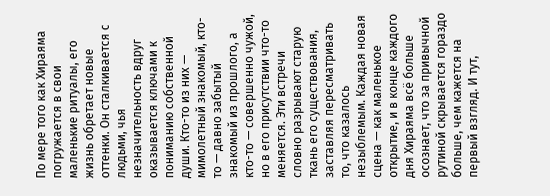По мере того как Хираяма погружается в свои маленькие ритуалы, его жизнь обретает новые оттенки. Он сталкивается с людьми, чья незначительность вдруг оказывается ключами к пониманию собственной души. Кто-то из них — мимолетный знакомый, кто-то — давно забытый знакомый из прошлого, а кто-то — совершенно чужой, но в его присутствии что-то меняется. Эти встречи словно разрывают старую ткань его существования, заставляя пересматривать то, что казалось незыблемым. Каждая новая сцена — как маленькое открытие, и в конце каждого дня Хираяма всё больше осознает, что за привычной рутиной скрывается гораздо больше, чем кажется на первый взгляд. И тут,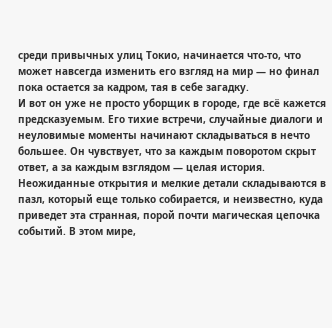среди привычных улиц Токио, начинается что-то, что может навсегда изменить его взгляд на мир — но финал пока остается за кадром, тая в себе загадку.
И вот он уже не просто уборщик в городе, где всё кажется предсказуемым. Его тихие встречи, случайные диалоги и неуловимые моменты начинают складываться в нечто большее. Он чувствует, что за каждым поворотом скрыт ответ, а за каждым взглядом — целая история. Неожиданные открытия и мелкие детали складываются в пазл, который еще только собирается, и неизвестно, куда приведет эта странная, порой почти магическая цепочка событий. В этом мире,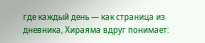где каждый день — как страница из дневника, Хираяма вдруг понимает: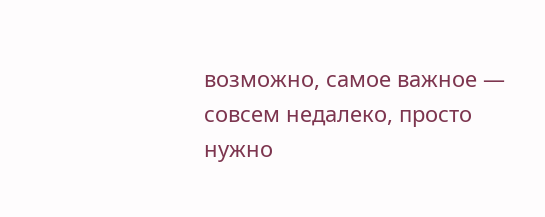возможно, самое важное — совсем недалеко, просто нужно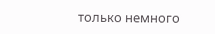только немного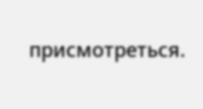присмотреться.